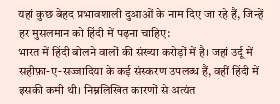यहां कुछ बेहद प्रभावशाली दुआओं के नाम दिए जा रहे हैं, जिन्हें हर मुसलमान को हिंदी में पढ़ना चाहिए:
भारत में हिंदी बोलने वालों की संख्या करोड़ों में है। जहां उर्दू में सहीफ़ा-ए-सज्जादिया के कई संस्करण उपलब्ध हैं, वहीं हिंदी में इसकी कमी थी। निम्नलिखित कारणों से अत्यंत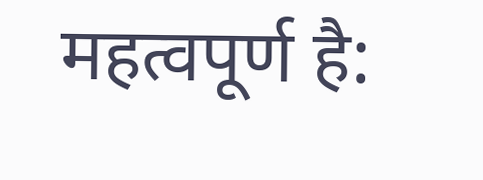महत्वपूर्ण है: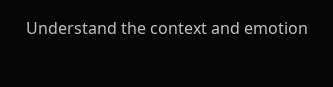Understand the context and emotion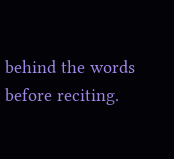behind the words before reciting.